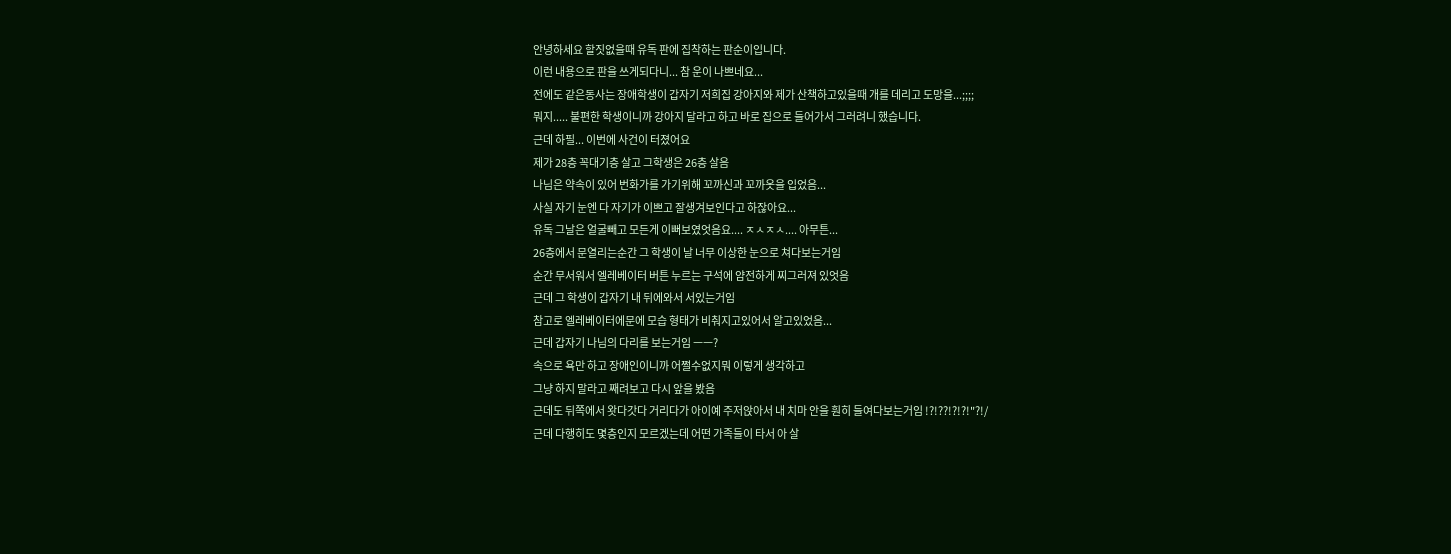안녕하세요 할짓없을때 유독 판에 집착하는 판순이입니다.
이런 내용으로 판을 쓰게되다니... 참 운이 나쁘네요...
전에도 같은동사는 장애학생이 갑자기 저희집 강아지와 제가 산책하고있을때 개를 데리고 도망을...;;;;
뭐지..... 불편한 학생이니까 강아지 달라고 하고 바로 집으로 들어가서 그러려니 했습니다.
근데 하필... 이번에 사건이 터졌어요
제가 28층 꼭대기층 살고 그학생은 26층 살음
나님은 약속이 있어 번화가를 가기위해 꼬까신과 꼬까옷을 입었음...
사실 자기 눈엔 다 자기가 이쁘고 잘생겨보인다고 하잖아요...
유독 그날은 얼굴빼고 모든게 이뻐보였엇음요.... ㅈㅅㅈㅅ.... 아무튼...
26층에서 문열리는순간 그 학생이 날 너무 이상한 눈으로 쳐다보는거임
순간 무서워서 엘레베이터 버튼 누르는 구석에 얌전하게 찌그러져 있엇음
근데 그 학생이 갑자기 내 뒤에와서 서있는거임
참고로 엘레베이터에문에 모습 형태가 비춰지고있어서 알고있었음...
근데 갑자기 나님의 다리를 보는거임 ㅡㅡ?
속으로 욕만 하고 장애인이니까 어쩔수없지뭐 이렇게 생각하고
그냥 하지 말라고 째려보고 다시 앞을 봤음
근데도 뒤쪽에서 왓다갓다 거리다가 아이예 주저앉아서 내 치마 안을 훤히 들여다보는거임 !?!??!?!?!"?!/
근데 다행히도 몇층인지 모르겠는데 어떤 가족들이 타서 아 살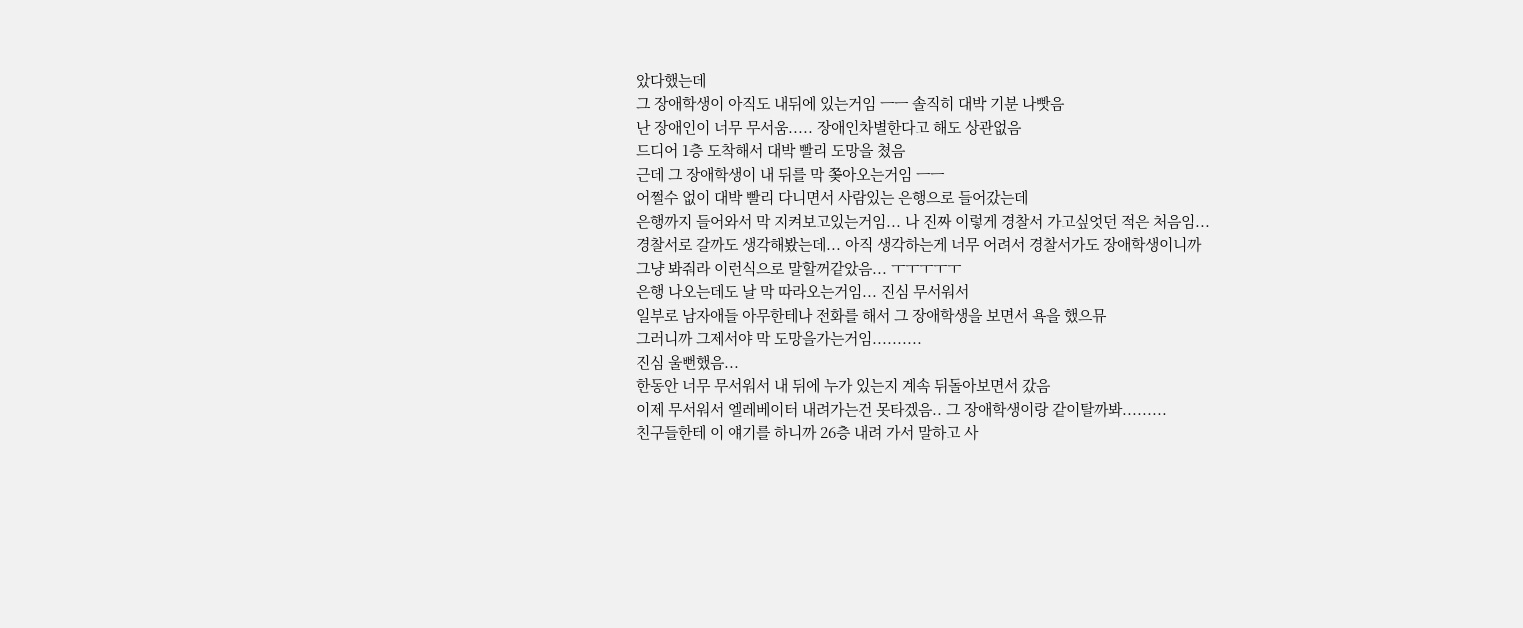았다했는데
그 장애학생이 아직도 내뒤에 있는거임 ㅡㅡ 솔직히 대박 기분 나빳음
난 장애인이 너무 무서움..... 장애인차별한다고 해도 상관없음
드디어 1층 도착해서 대박 빨리 도망을 쳤음
근데 그 장애학생이 내 뒤를 막 쫒아오는거임 ㅡㅡ
어쩔수 없이 대박 빨리 다니면서 사람있는 은행으로 들어갔는데
은행까지 들어와서 막 지켜보고있는거임... 나 진짜 이렇게 경찰서 가고싶엇던 적은 처음임...
경찰서로 갈까도 생각해봤는데... 아직 생각하는게 너무 어려서 경찰서가도 장애학생이니까
그냥 봐줘라 이런식으로 말할꺼같았음... ㅜㅜㅜㅜㅜ
은행 나오는데도 날 막 따라오는거임... 진심 무서워서
일부로 남자애들 아무한테나 전화를 해서 그 장애학생을 보면서 욕을 했으뮤
그러니까 그제서야 막 도망을가는거임..........
진심 울뻔했음...
한동안 너무 무서워서 내 뒤에 누가 있는지 계속 뒤돌아보면서 갔음
이제 무서워서 엘레베이터 내려가는건 못타겠음.. 그 장애학생이랑 같이탈까봐.........
친구들한테 이 얘기를 하니까 26층 내려 가서 말하고 사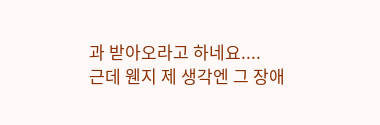과 받아오라고 하네요....
근데 웬지 제 생각엔 그 장애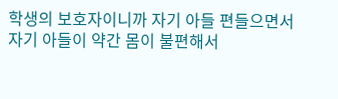학생의 보호자이니까 자기 아들 편들으면서
자기 아들이 약간 몸이 불편해서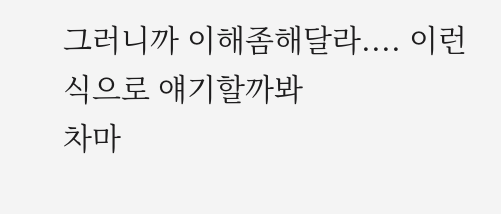그러니까 이해좀해달라.... 이런식으로 얘기할까봐
차마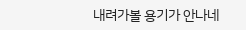내려가볼 용기가 안나네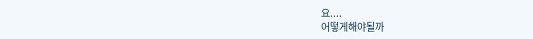요....
어떻게해야될까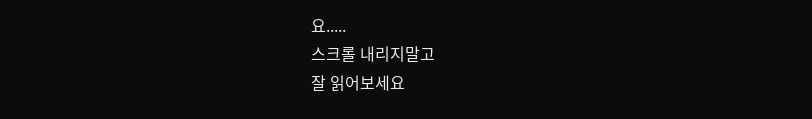요.....
스크롤 내리지말고
잘 읽어보세요